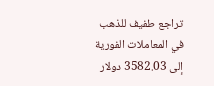تراجع طفيف للذهب في المعاملات الفورية إلى 3582.03 دولار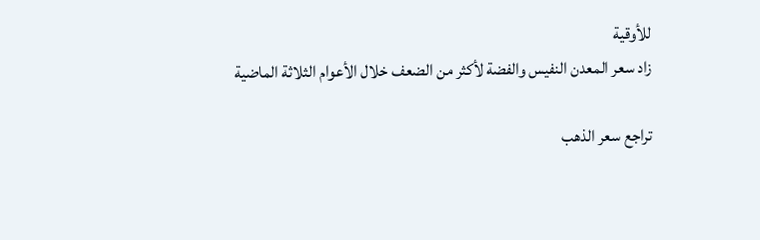للأوقية
زاد سعر المعدن النفيس والفضة لأكثر من الضعف خلال الأعوام الثلاثة الماضية

تراجع سعر الذهب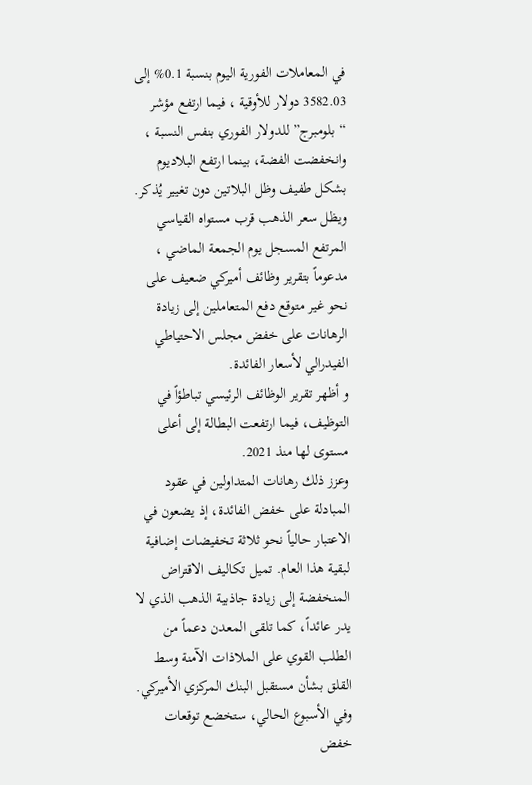في المعاملات الفورية اليوم بنسبة 0.1% إلى 3582.03 دولار للأوقية ، فيما ارتفع مؤشر “بلومبرج” للدولار الفوري بنفس النسبة ، وانخفضت الفضة، بينما ارتفع البلاديوم بشكل طفيف وظل البلاتين دون تغيير يُذكر.
ويظل سعر الذهب قرب مستواه القياسي المرتفع المسجل يوم الجمعة الماضي ، مدعوماً بتقرير وظائف أميركي ضعيف على نحو غير متوقع دفع المتعاملين إلى زيادة الرهانات على خفض مجلس الاحتياطي الفيدرالي لأسعار الفائدة.
و أظهر تقرير الوظائف الرئيسي تباطؤاً في التوظيف، فيما ارتفعت البطالة إلى أعلى مستوى لها منذ 2021.
وعزز ذلك رهانات المتداولين في عقود المبادلة على خفض الفائدة، إذ يضعون في الاعتبار حالياً نحو ثلاثة تخفيضات إضافية لبقية هذا العام. تميل تكاليف الاقتراض المنخفضة إلى زيادة جاذبية الذهب الذي لا يدر عائداً، كما تلقى المعدن دعماً من الطلب القوي على الملاذات الآمنة وسط القلق بشأن مستقبل البنك المركزي الأميركي.
وفي الأسبوع الحالي، ستخضع توقعات خفض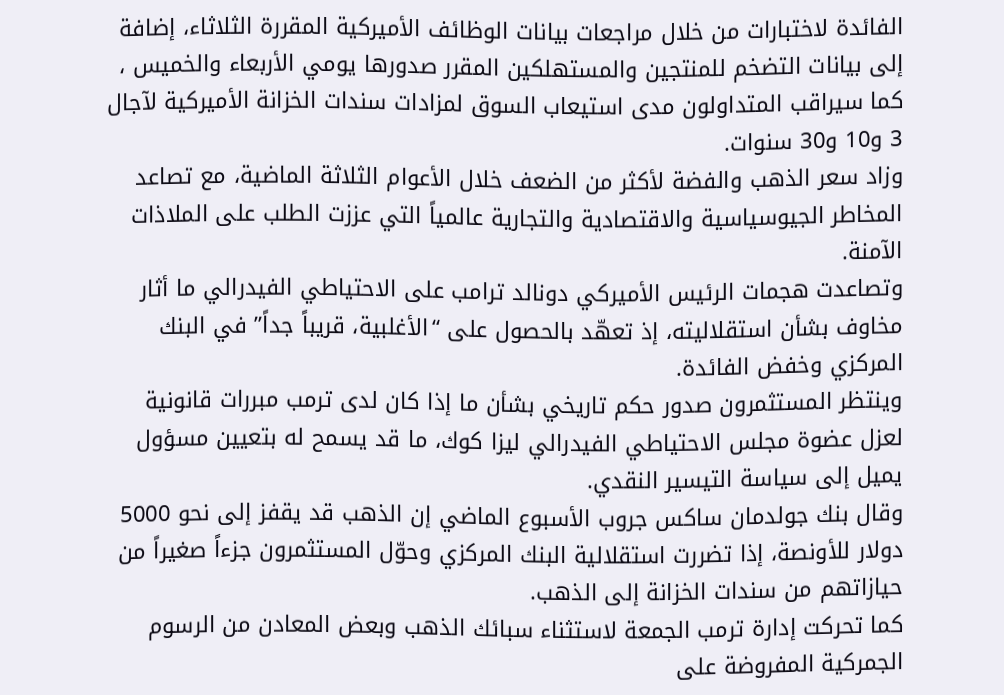الفائدة لاختبارات من خلال مراجعات بيانات الوظائف الأميركية المقررة الثلاثاء، إضافة إلى بيانات التضخم للمنتجين والمستهلكين المقرر صدورها يومي الأربعاء والخميس ، كما سيراقب المتداولون مدى استيعاب السوق لمزادات سندات الخزانة الأميركية لآجال 3 و10 و30 سنوات.
وزاد سعر الذهب والفضة لأكثر من الضعف خلال الأعوام الثلاثة الماضية، مع تصاعد المخاطر الجيوسياسية والاقتصادية والتجارية عالمياً التي عززت الطلب على الملاذات الآمنة.
وتصاعدت هجمات الرئيس الأميركي دونالد ترامب على الاحتياطي الفيدرالي ما أثار مخاوف بشأن استقلاليته، إذ تعهّد بالحصول على “الأغلبية، قريباً جداً” في البنك المركزي وخفض الفائدة.
وينتظر المستثمرون صدور حكم تاريخي بشأن ما إذا كان لدى ترمب مبررات قانونية لعزل عضوة مجلس الاحتياطي الفيدرالي ليزا كوك، ما قد يسمح له بتعيين مسؤول يميل إلى سياسة التيسير النقدي.
وقال بنك جولدمان ساكس جروب الأسبوع الماضي إن الذهب قد يقفز إلى نحو 5000 دولار للأونصة، إذا تضررت استقلالية البنك المركزي وحوّل المستثمرون جزءاً صغيراً من حيازاتهم من سندات الخزانة إلى الذهب.
كما تحركت إدارة ترمب الجمعة لاستثناء سبائك الذهب وبعض المعادن من الرسوم الجمركية المفروضة على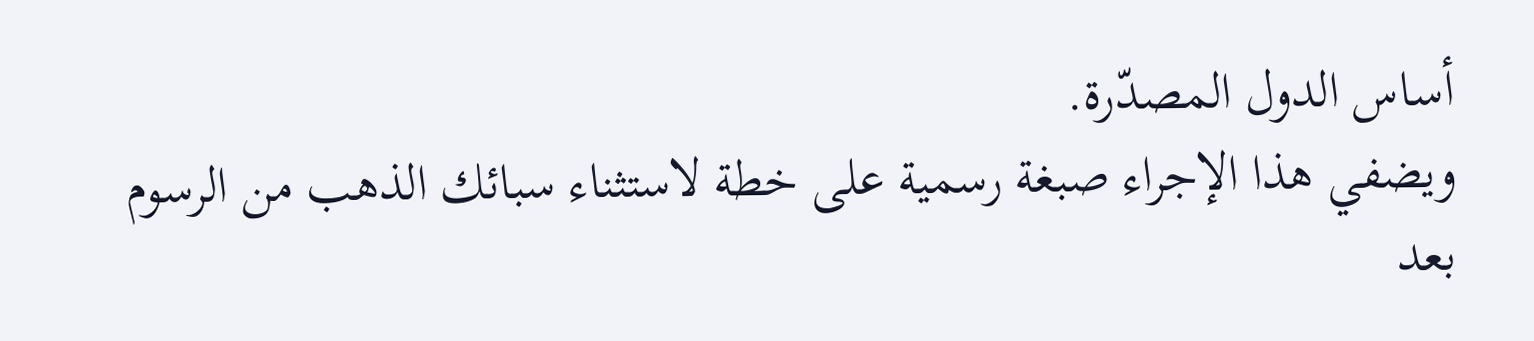أساس الدول المصدّرة.
ويضفي هذا الإجراء صبغة رسمية على خطة لاستثناء سبائك الذهب من الرسوم بعد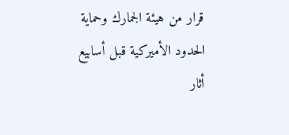قرار من هيئة الجمارك وحماية الحدود الأميركية قبل أسابيع أثار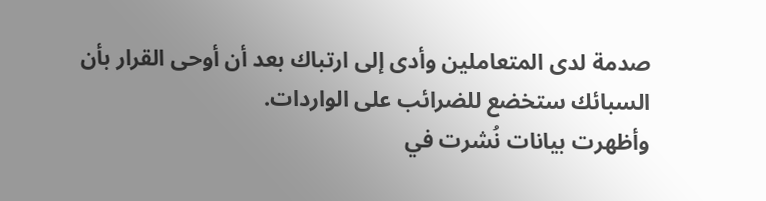صدمة لدى المتعاملين وأدى إلى ارتباك بعد أن أوحى القرار بأن السبائك ستخضع للضرائب على الواردات.
وأظهرت بيانات نُشرت في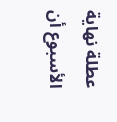عطلة نهاية الأسبوع أن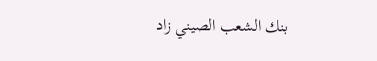بنك الشعب الصيني زاد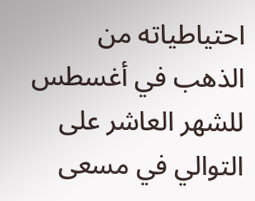احتياطياته من الذهب في أغسطس للشهر العاشر على التوالي في مسعى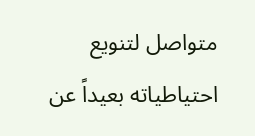متواصل لتنويع احتياطياته بعيداً عن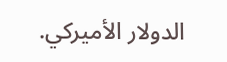الدولار الأميركي.